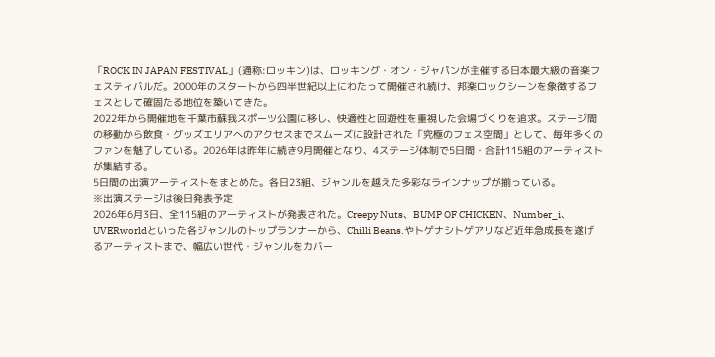「ROCK IN JAPAN FESTIVAL」(通称:ロッキン)は、ロッキング・オン・ジャパンが主催する日本最大級の音楽フェスティバルだ。2000年のスタートから四半世紀以上にわたって開催され続け、邦楽ロックシーンを象徴するフェスとして確固たる地位を築いてきた。
2022年から開催地を千葉市蘇我スポーツ公園に移し、快適性と回遊性を重視した会場づくりを追求。ステージ間の移動から飲食・グッズエリアへのアクセスまでスムーズに設計された「究極のフェス空間」として、毎年多くのファンを魅了している。2026年は昨年に続き9月開催となり、4ステージ体制で5日間・合計115組のアーティストが集結する。
5日間の出演アーティストをまとめた。各日23組、ジャンルを越えた多彩なラインナップが揃っている。
※出演ステージは後日発表予定
2026年6月3日、全115組のアーティストが発表された。Creepy Nuts、BUMP OF CHICKEN、Number_i、UVERworldといった各ジャンルのトップランナーから、Chilli Beans.やトゲナシトゲアリなど近年急成長を遂げるアーティストまで、幅広い世代・ジャンルをカバー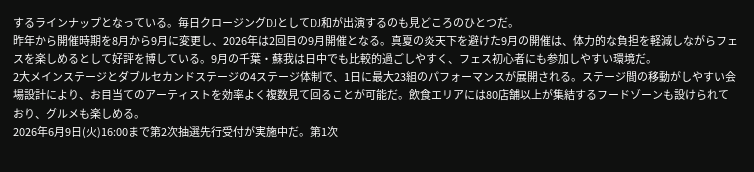するラインナップとなっている。毎日クロージングDJとしてDJ和が出演するのも見どころのひとつだ。
昨年から開催時期を8月から9月に変更し、2026年は2回目の9月開催となる。真夏の炎天下を避けた9月の開催は、体力的な負担を軽減しながらフェスを楽しめるとして好評を博している。9月の千葉・蘇我は日中でも比較的過ごしやすく、フェス初心者にも参加しやすい環境だ。
2大メインステージとダブルセカンドステージの4ステージ体制で、1日に最大23組のパフォーマンスが展開される。ステージ間の移動がしやすい会場設計により、お目当てのアーティストを効率よく複数見て回ることが可能だ。飲食エリアには80店舗以上が集結するフードゾーンも設けられており、グルメも楽しめる。
2026年6月9日(火)16:00まで第2次抽選先行受付が実施中だ。第1次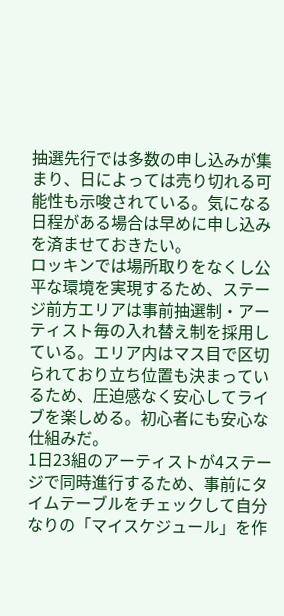抽選先行では多数の申し込みが集まり、日によっては売り切れる可能性も示唆されている。気になる日程がある場合は早めに申し込みを済ませておきたい。
ロッキンでは場所取りをなくし公平な環境を実現するため、ステージ前方エリアは事前抽選制・アーティスト毎の入れ替え制を採用している。エリア内はマス目で区切られており立ち位置も決まっているため、圧迫感なく安心してライブを楽しめる。初心者にも安心な仕組みだ。
1日23組のアーティストが4ステージで同時進行するため、事前にタイムテーブルをチェックして自分なりの「マイスケジュール」を作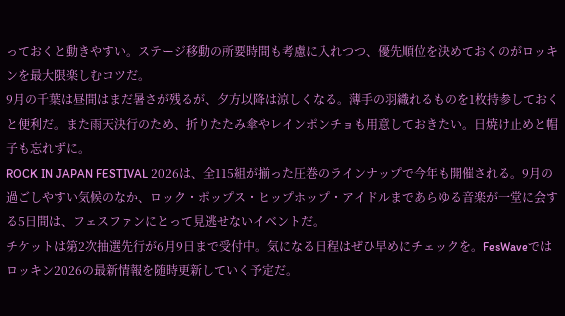っておくと動きやすい。ステージ移動の所要時間も考慮に入れつつ、優先順位を決めておくのがロッキンを最大限楽しむコツだ。
9月の千葉は昼間はまだ暑さが残るが、夕方以降は涼しくなる。薄手の羽織れるものを1枚持参しておくと便利だ。また雨天決行のため、折りたたみ傘やレインポンチョも用意しておきたい。日焼け止めと帽子も忘れずに。
ROCK IN JAPAN FESTIVAL 2026は、全115組が揃った圧巻のラインナップで今年も開催される。9月の過ごしやすい気候のなか、ロック・ポップス・ヒップホップ・アイドルまであらゆる音楽が一堂に会する5日間は、フェスファンにとって見逃せないイベントだ。
チケットは第2次抽選先行が6月9日まで受付中。気になる日程はぜひ早めにチェックを。FesWaveではロッキン2026の最新情報を随時更新していく予定だ。